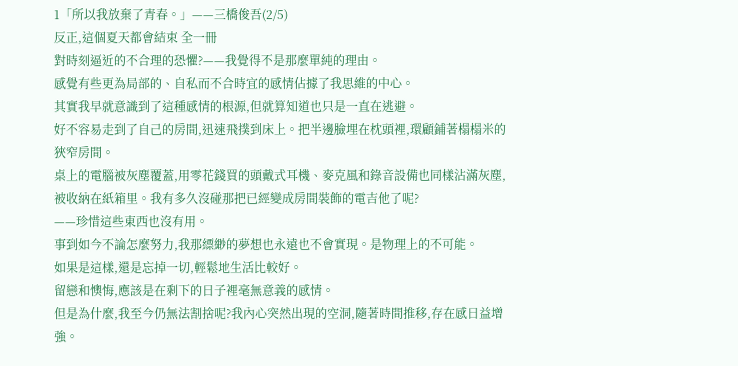1「所以我放棄了青春。」——三橋俊吾(2/5)
反正,這個夏天都會結束 全一冊
對時刻逼近的不合理的恐懼?——我覺得不是那麼單純的理由。
感覺有些更為局部的、自私而不合時宜的感情佔據了我思維的中心。
其實我早就意識到了這種感情的根源,但就算知道也只是一直在逃避。
好不容易走到了自己的房間,迅速飛撲到床上。把半邊臉埋在枕頭裡,環顧鋪著榻榻米的狹窄房間。
桌上的電腦被灰塵覆蓋,用零花錢買的頭戴式耳機、麥克風和錄音設備也同樣沾滿灰塵,被收納在紙箱里。我有多久沒碰那把已經變成房間裝飾的電吉他了呢?
——珍惜這些東西也沒有用。
事到如今不論怎麼努力,我那縹緲的夢想也永遠也不會實現。是物理上的不可能。
如果是這樣,還是忘掉一切,輕鬆地生活比較好。
留戀和懊悔,應該是在剩下的日子裡毫無意義的感情。
但是為什麼,我至今仍無法割捨呢?我內心突然出現的空洞,隨著時間推移,存在感日益增強。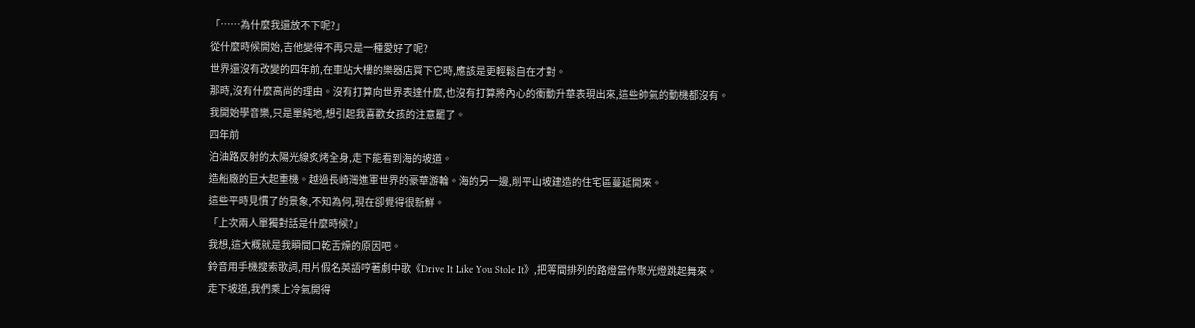「……為什麼我還放不下呢?」
從什麼時候開始,吉他變得不再只是一種愛好了呢?
世界還沒有改變的四年前,在車站大樓的樂器店買下它時,應該是更輕鬆自在才對。
那時,沒有什麼高尚的理由。沒有打算向世界表達什麼,也沒有打算將內心的衝動升華表現出來,這些帥氣的動機都沒有。
我開始學音樂,只是單純地,想引起我喜歡女孩的注意罷了。
四年前
泊油路反射的太陽光線炙烤全身,走下能看到海的坡道。
造船廠的巨大起重機。越過長崎灣進軍世界的豪華游輪。海的另一邊,削平山坡建造的住宅區蔓延開來。
這些平時見慣了的景象,不知為何,現在卻覺得很新鮮。
「上次兩人單獨對話是什麼時候?」
我想,這大概就是我瞬間口乾舌燥的原因吧。
鈴音用手機搜索歌詞,用片假名英語哼著劇中歌《Drive It Like You Stole It》,把等間排列的路燈當作聚光燈跳起舞來。
走下坡道,我們乘上冷氣開得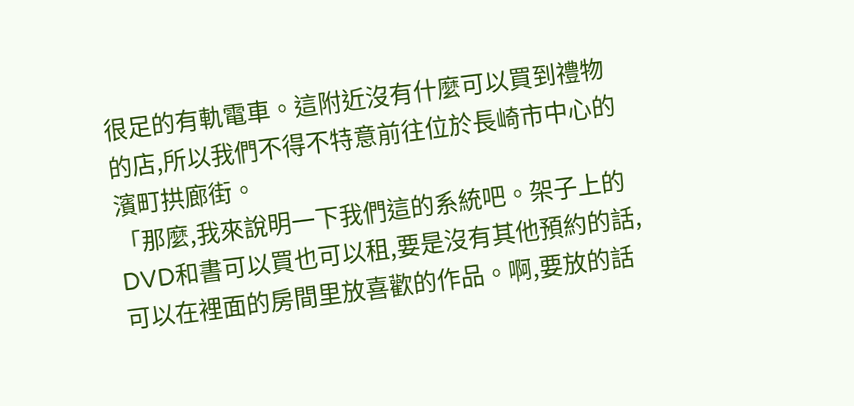很足的有軌電車。這附近沒有什麼可以買到禮物的店,所以我們不得不特意前往位於長崎市中心的濱町拱廊街。
「那麼,我來說明一下我們這的系統吧。架子上的DVD和書可以買也可以租,要是沒有其他預約的話,可以在裡面的房間里放喜歡的作品。啊,要放的話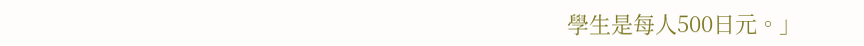學生是每人500日元。」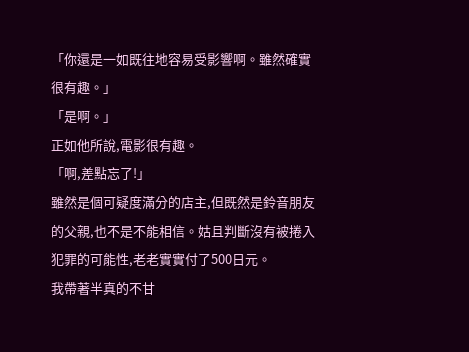「你還是一如既往地容易受影響啊。雖然確實很有趣。」
「是啊。」
正如他所說,電影很有趣。
「啊,差點忘了!」
雖然是個可疑度滿分的店主,但既然是鈴音朋友的父親,也不是不能相信。姑且判斷沒有被捲入犯罪的可能性,老老實實付了500日元。
我帶著半真的不甘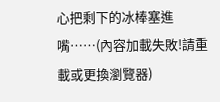心把剩下的冰棒塞進嘴……(內容加載失敗!請重載或更換瀏覽器)